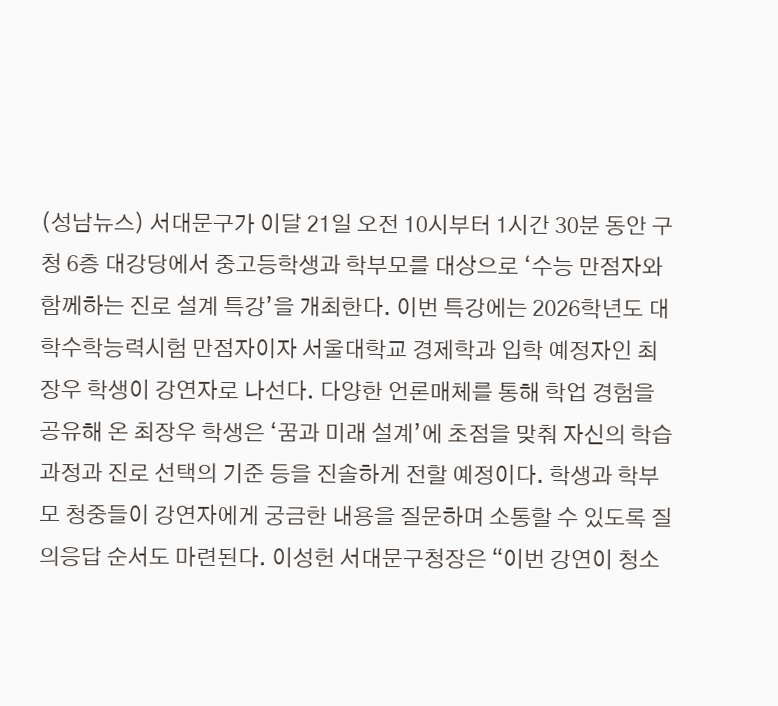(성남뉴스) 서대문구가 이달 21일 오전 10시부터 1시간 30분 동안 구청 6층 대강당에서 중고등학생과 학부모를 대상으로 ‘수능 만점자와 함께하는 진로 설계 특강’을 개최한다. 이번 특강에는 2026학년도 대학수학능력시험 만점자이자 서울대학교 경제학과 입학 예정자인 최장우 학생이 강연자로 나선다. 다양한 언론매체를 통해 학업 경험을 공유해 온 최장우 학생은 ‘꿈과 미래 설계’에 초점을 맞춰 자신의 학습 과정과 진로 선택의 기준 등을 진솔하게 전할 예정이다. 학생과 학부모 청중들이 강연자에게 궁금한 내용을 질문하며 소통할 수 있도록 질의응답 순서도 마련된다. 이성헌 서대문구청장은 “이번 강연이 청소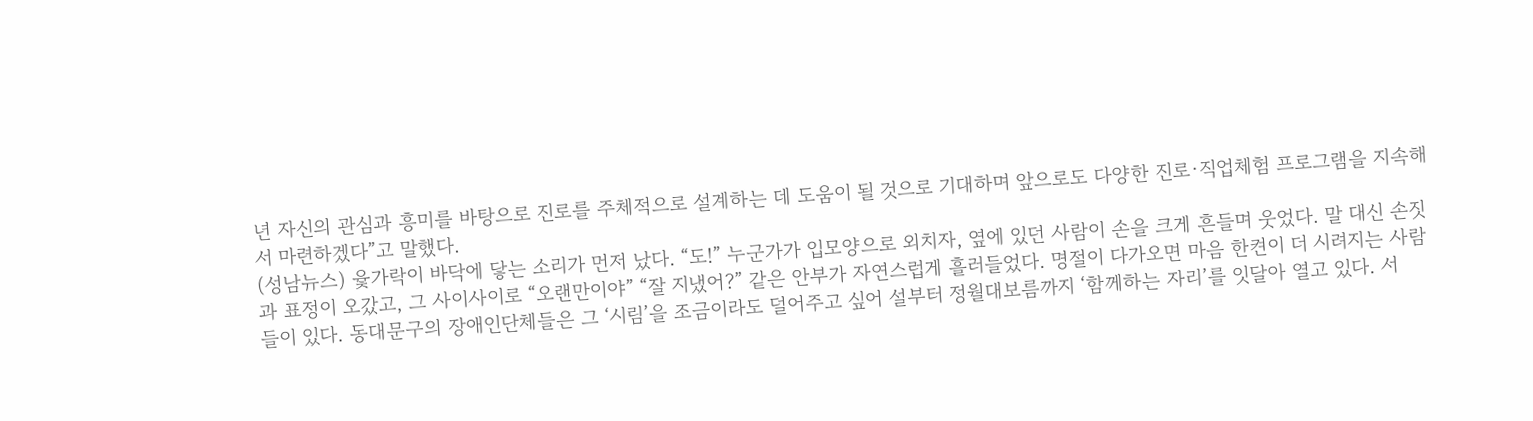년 자신의 관심과 흥미를 바탕으로 진로를 주체적으로 설계하는 데 도움이 될 것으로 기대하며 앞으로도 다양한 진로·직업체험 프로그램을 지속해서 마련하겠다”고 말했다.
(성남뉴스) 윷가락이 바닥에 닿는 소리가 먼저 났다. “도!” 누군가가 입모양으로 외치자, 옆에 있던 사람이 손을 크게 흔들며 웃었다. 말 대신 손짓과 표정이 오갔고, 그 사이사이로 “오랜만이야” “잘 지냈어?” 같은 안부가 자연스럽게 흘러들었다. 명절이 다가오면 마음 한켠이 더 시려지는 사람들이 있다. 동대문구의 장애인단체들은 그 ‘시림’을 조금이라도 덜어주고 싶어 설부터 정월대보름까지 ‘함께하는 자리’를 잇달아 열고 있다. 서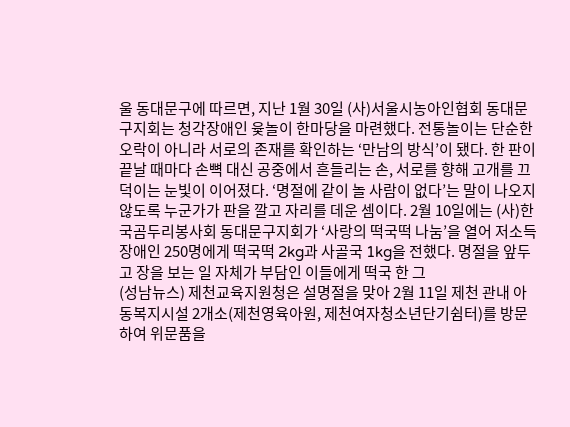울 동대문구에 따르면, 지난 1월 30일 (사)서울시농아인협회 동대문구지회는 청각장애인 윷놀이 한마당을 마련했다. 전통놀이는 단순한 오락이 아니라 서로의 존재를 확인하는 ‘만남의 방식’이 됐다. 한 판이 끝날 때마다 손뼉 대신 공중에서 흔들리는 손, 서로를 향해 고개를 끄덕이는 눈빛이 이어졌다. ‘명절에 같이 놀 사람이 없다’는 말이 나오지 않도록 누군가가 판을 깔고 자리를 데운 셈이다. 2월 10일에는 (사)한국곰두리봉사회 동대문구지회가 ‘사랑의 떡국떡 나눔’을 열어 저소득 장애인 250명에게 떡국떡 2kg과 사골국 1kg을 전했다. 명절을 앞두고 장을 보는 일 자체가 부담인 이들에게 떡국 한 그
(성남뉴스) 제천교육지원청은 설명절을 맞아 2월 11일 제천 관내 아동복지시설 2개소(제천영육아원, 제천여자청소년단기쉼터)를 방문하여 위문품을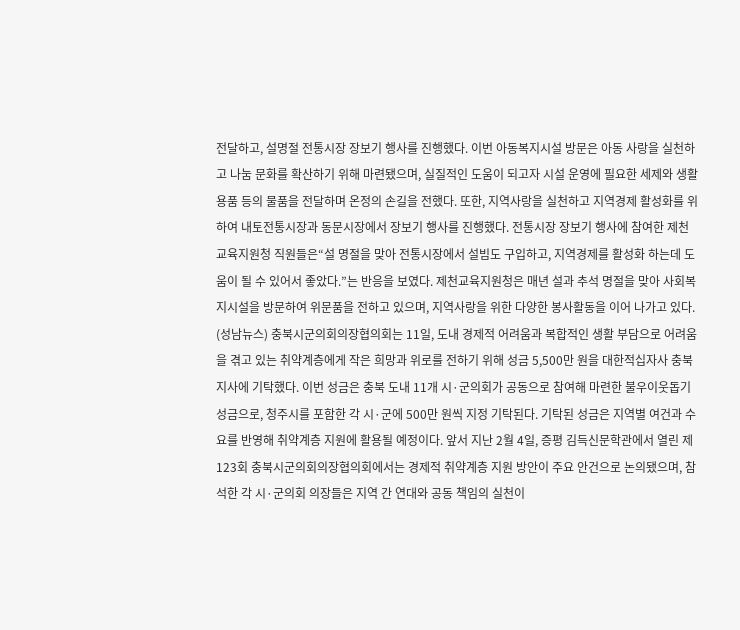전달하고, 설명절 전통시장 장보기 행사를 진행했다. 이번 아동복지시설 방문은 아동 사랑을 실천하고 나눔 문화를 확산하기 위해 마련됐으며, 실질적인 도움이 되고자 시설 운영에 필요한 세제와 생활용품 등의 물품을 전달하며 온정의 손길을 전했다. 또한, 지역사랑을 실천하고 지역경제 활성화를 위하여 내토전통시장과 동문시장에서 장보기 행사를 진행했다. 전통시장 장보기 행사에 참여한 제천교육지원청 직원들은“설 명절을 맞아 전통시장에서 설빔도 구입하고, 지역경제를 활성화 하는데 도움이 될 수 있어서 좋았다.”는 반응을 보였다. 제천교육지원청은 매년 설과 추석 명절을 맞아 사회복지시설을 방문하여 위문품을 전하고 있으며, 지역사랑을 위한 다양한 봉사활동을 이어 나가고 있다.
(성남뉴스) 충북시군의회의장협의회는 11일, 도내 경제적 어려움과 복합적인 생활 부담으로 어려움을 겪고 있는 취약계층에게 작은 희망과 위로를 전하기 위해 성금 5,500만 원을 대한적십자사 충북지사에 기탁했다. 이번 성금은 충북 도내 11개 시·군의회가 공동으로 참여해 마련한 불우이웃돕기 성금으로, 청주시를 포함한 각 시·군에 500만 원씩 지정 기탁된다. 기탁된 성금은 지역별 여건과 수요를 반영해 취약계층 지원에 활용될 예정이다. 앞서 지난 2월 4일, 증평 김득신문학관에서 열린 제123회 충북시군의회의장협의회에서는 경제적 취약계층 지원 방안이 주요 안건으로 논의됐으며, 참석한 각 시·군의회 의장들은 지역 간 연대와 공동 책임의 실천이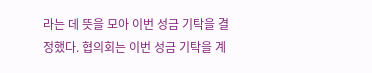라는 데 뜻을 모아 이번 성금 기탁을 결정했다. 협의회는 이번 성금 기탁을 계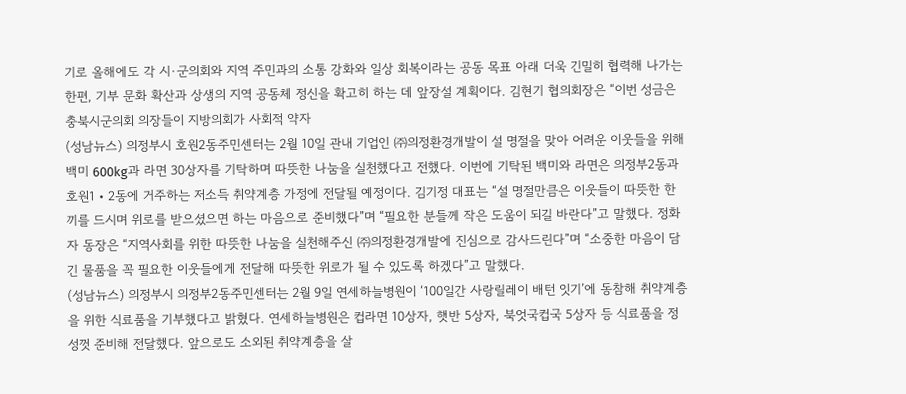기로 올해에도 각 시·군의회와 지역 주민과의 소통 강화와 일상 회복이라는 공동 목표 아래 더욱 긴밀히 협력해 나가는 한편, 기부 문화 확산과 상생의 지역 공동체 정신을 확고히 하는 데 앞장설 계획이다. 김현기 협의회장은 “이번 성금은 충북시군의회 의장들이 지방의회가 사회적 약자
(성남뉴스) 의정부시 호원2동주민센터는 2월 10일 관내 기업인 ㈜의정환경개발이 설 명절을 맞아 어려운 이웃들을 위해 백미 600kg과 라면 30상자를 기탁하며 따뜻한 나눔을 실천했다고 전했다. 이번에 기탁된 백미와 라면은 의정부2동과 호원1‧2동에 거주하는 저소득 취약계층 가정에 전달될 예정이다. 김기정 대표는 “설 명절만큼은 이웃들이 따뜻한 한 끼를 드시며 위로를 받으셨으면 하는 마음으로 준비했다”며 “필요한 분들께 작은 도움이 되길 바란다”고 말했다. 정화자 동장은 “지역사회를 위한 따뜻한 나눔을 실천해주신 ㈜의정환경개발에 진심으로 감사드린다”며 “소중한 마음이 담긴 물품을 꼭 필요한 이웃들에게 전달해 따뜻한 위로가 될 수 있도록 하겠다”고 말했다.
(성남뉴스) 의정부시 의정부2동주민센터는 2월 9일 연세하늘병원이 ‘100일간 사랑릴레이 배턴 잇기’에 동참해 취약계층을 위한 식료품을 기부했다고 밝혔다. 연세하늘병원은 컵라면 10상자, 햇반 5상자, 북엇국컵국 5상자 등 식료품을 정성껏 준비해 전달했다. 앞으로도 소외된 취약계층을 살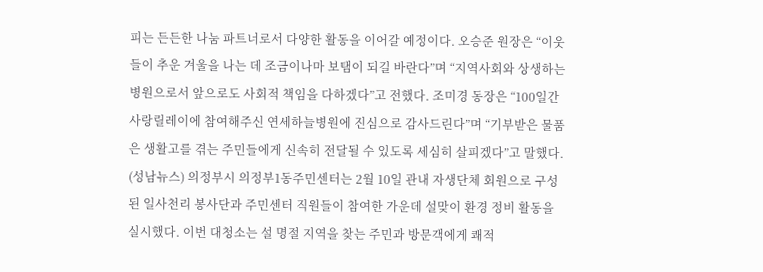피는 든든한 나눔 파트너로서 다양한 활동을 이어갈 예정이다. 오승준 원장은 “이웃들이 추운 겨울을 나는 데 조금이나마 보탬이 되길 바란다”며 “지역사회와 상생하는 병원으로서 앞으로도 사회적 책임을 다하겠다”고 전했다. 조미경 동장은 “100일간 사랑릴레이에 참여해주신 연세하늘병원에 진심으로 감사드린다”며 “기부받은 물품은 생활고를 겪는 주민들에게 신속히 전달될 수 있도록 세심히 살피겠다”고 말했다.
(성남뉴스) 의정부시 의정부1동주민센터는 2월 10일 관내 자생단체 회원으로 구성된 일사천리 봉사단과 주민센터 직원들이 참여한 가운데 설맞이 환경 정비 활동을 실시했다. 이번 대청소는 설 명절 지역을 찾는 주민과 방문객에게 쾌적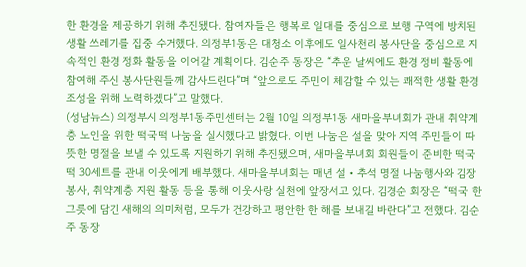한 환경을 제공하기 위해 추진됐다. 참여자들은 행복로 일대를 중심으로 보행 구역에 방치된 생활 쓰레기를 집중 수거했다. 의정부1동은 대청소 이후에도 일사천리 봉사단을 중심으로 지속적인 환경 정화 활동을 이어갈 계획이다. 김순주 동장은 “추운 날씨에도 환경 정비 활동에 참여해 주신 봉사단원들께 감사드린다”며 “앞으로도 주민이 체감할 수 있는 쾌적한 생활 환경 조성을 위해 노력하겠다”고 말했다.
(성남뉴스) 의정부시 의정부1동주민센터는 2월 10일 의정부1동 새마을부녀회가 관내 취약계층 노인을 위한 떡국떡 나눔을 실시했다고 밝혔다. 이번 나눔은 설을 맞아 지역 주민들이 따뜻한 명절을 보낼 수 있도록 지원하기 위해 추진됐으며, 새마을부녀회 회원들이 준비한 떡국떡 30세트를 관내 이웃에게 배부했다. 새마을부녀회는 매년 설‧추석 명절 나눔행사와 김장봉사, 취약계층 지원 활동 등을 통해 이웃사랑 실천에 앞장서고 있다. 김경순 회장은 “떡국 한 그릇에 담긴 새해의 의미처럼, 모두가 건강하고 평안한 한 해를 보내길 바란다”고 전했다. 김순주 동장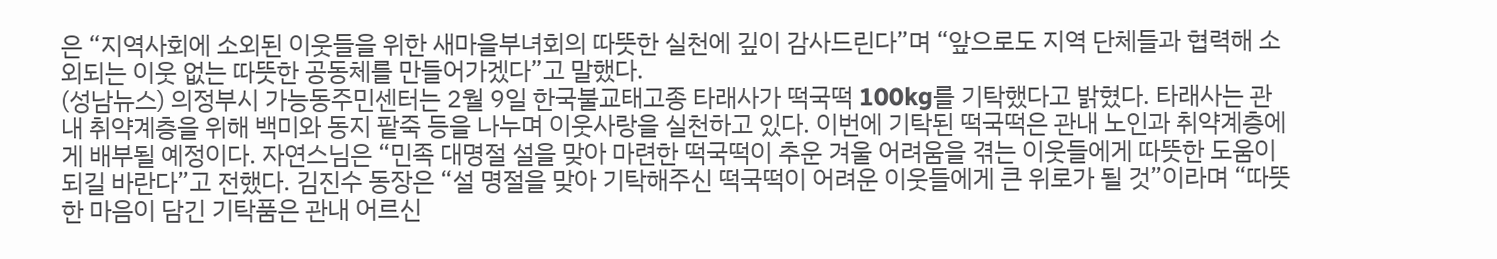은 “지역사회에 소외된 이웃들을 위한 새마을부녀회의 따뜻한 실천에 깊이 감사드린다”며 “앞으로도 지역 단체들과 협력해 소외되는 이웃 없는 따뜻한 공동체를 만들어가겠다”고 말했다.
(성남뉴스) 의정부시 가능동주민센터는 2월 9일 한국불교태고종 타래사가 떡국떡 100kg를 기탁했다고 밝혔다. 타래사는 관내 취약계층을 위해 백미와 동지 팥죽 등을 나누며 이웃사랑을 실천하고 있다. 이번에 기탁된 떡국떡은 관내 노인과 취약계층에게 배부될 예정이다. 자연스님은 “민족 대명절 설을 맞아 마련한 떡국떡이 추운 겨울 어려움을 겪는 이웃들에게 따뜻한 도움이 되길 바란다”고 전했다. 김진수 동장은 “설 명절을 맞아 기탁해주신 떡국떡이 어려운 이웃들에게 큰 위로가 될 것”이라며 “따뜻한 마음이 담긴 기탁품은 관내 어르신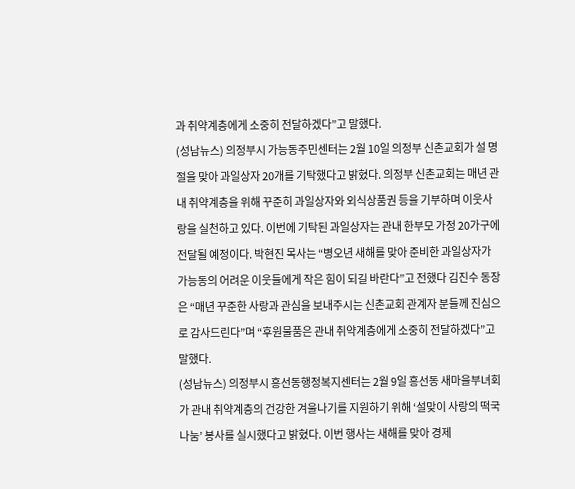과 취약계층에게 소중히 전달하겠다”고 말했다.
(성남뉴스) 의정부시 가능동주민센터는 2월 10일 의정부 신촌교회가 설 명절을 맞아 과일상자 20개를 기탁했다고 밝혔다. 의정부 신촌교회는 매년 관내 취약계층을 위해 꾸준히 과일상자와 외식상품권 등을 기부하며 이웃사랑을 실천하고 있다. 이번에 기탁된 과일상자는 관내 한부모 가정 20가구에 전달될 예정이다. 박현진 목사는 “병오년 새해를 맞아 준비한 과일상자가 가능동의 어려운 이웃들에게 작은 힘이 되길 바란다”고 전했다 김진수 동장은 “매년 꾸준한 사랑과 관심을 보내주시는 신촌교회 관계자 분들께 진심으로 감사드린다”며 “후원물품은 관내 취약계층에게 소중히 전달하겠다”고 말했다.
(성남뉴스) 의정부시 흥선동행정복지센터는 2월 9일 흥선동 새마을부녀회가 관내 취약계층의 건강한 겨울나기를 지원하기 위해 ‘설맞이 사랑의 떡국 나눔’ 봉사를 실시했다고 밝혔다. 이번 행사는 새해를 맞아 경제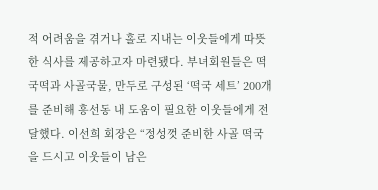적 어려움을 겪거나 홀로 지내는 이웃들에게 따뜻한 식사를 제공하고자 마련됐다. 부녀회원들은 떡국떡과 사골국물, 만두로 구성된 ‘떡국 세트’ 200개를 준비해 흥선동 내 도움이 필요한 이웃들에게 전달했다. 이선희 회장은 “정성껏 준비한 사골 떡국을 드시고 이웃들이 남은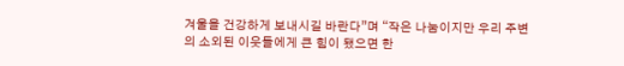겨울을 건강하게 보내시길 바란다”며 “작은 나눔이지만 우리 주변의 소외된 이웃들에게 큰 힘이 됐으면 한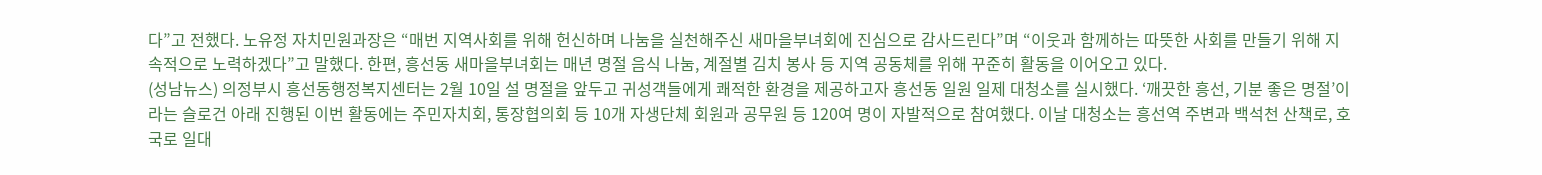다”고 전했다. 노유정 자치민원과장은 “매번 지역사회를 위해 헌신하며 나눔을 실천해주신 새마을부녀회에 진심으로 감사드린다”며 “이웃과 함께하는 따뜻한 사회를 만들기 위해 지속적으로 노력하겠다”고 말했다. 한편, 흥선동 새마을부녀회는 매년 명절 음식 나눔, 계절별 김치 봉사 등 지역 공동체를 위해 꾸준히 활동을 이어오고 있다.
(성남뉴스) 의정부시 흥선동행정복지센터는 2월 10일 설 명절을 앞두고 귀성객들에게 쾌적한 환경을 제공하고자 흥선동 일원 일제 대청소를 실시했다. ‘깨끗한 흥선, 기분 좋은 명절’이라는 슬로건 아래 진행된 이번 활동에는 주민자치회, 통장협의회 등 10개 자생단체 회원과 공무원 등 120여 명이 자발적으로 참여했다. 이날 대청소는 흥선역 주변과 백석천 산책로, 호국로 일대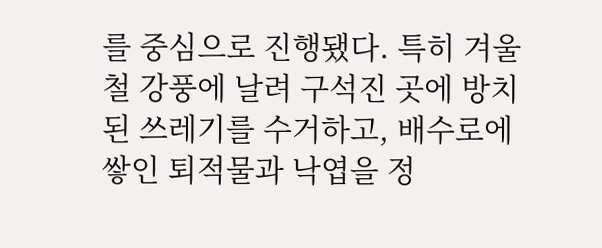를 중심으로 진행됐다. 특히 겨울철 강풍에 날려 구석진 곳에 방치된 쓰레기를 수거하고, 배수로에 쌓인 퇴적물과 낙엽을 정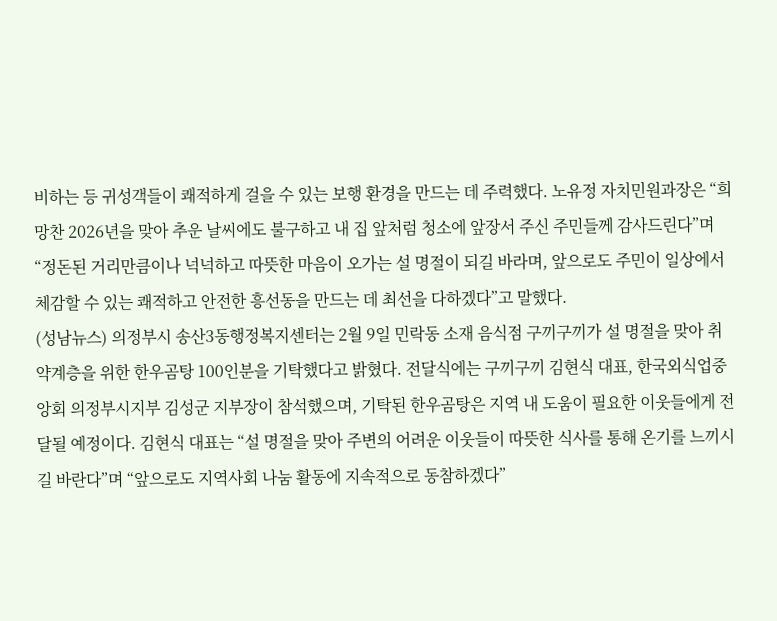비하는 등 귀성객들이 쾌적하게 걸을 수 있는 보행 환경을 만드는 데 주력했다. 노유정 자치민원과장은 “희망찬 2026년을 맞아 추운 날씨에도 불구하고 내 집 앞처럼 청소에 앞장서 주신 주민들께 감사드린다”며 “정돈된 거리만큼이나 넉넉하고 따뜻한 마음이 오가는 설 명절이 되길 바라며, 앞으로도 주민이 일상에서 체감할 수 있는 쾌적하고 안전한 흥선동을 만드는 데 최선을 다하겠다”고 말했다.
(성남뉴스) 의정부시 송산3동행정복지센터는 2월 9일 민락동 소재 음식점 구끼구끼가 설 명절을 맞아 취약계층을 위한 한우곰탕 100인분을 기탁했다고 밝혔다. 전달식에는 구끼구끼 김현식 대표, 한국외식업중앙회 의정부시지부 김성군 지부장이 참석했으며, 기탁된 한우곰탕은 지역 내 도움이 필요한 이웃들에게 전달될 예정이다. 김현식 대표는 “설 명절을 맞아 주변의 어려운 이웃들이 따뜻한 식사를 통해 온기를 느끼시길 바란다”며 “앞으로도 지역사회 나눔 활동에 지속적으로 동참하겠다”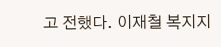고 전했다. 이재철 복지지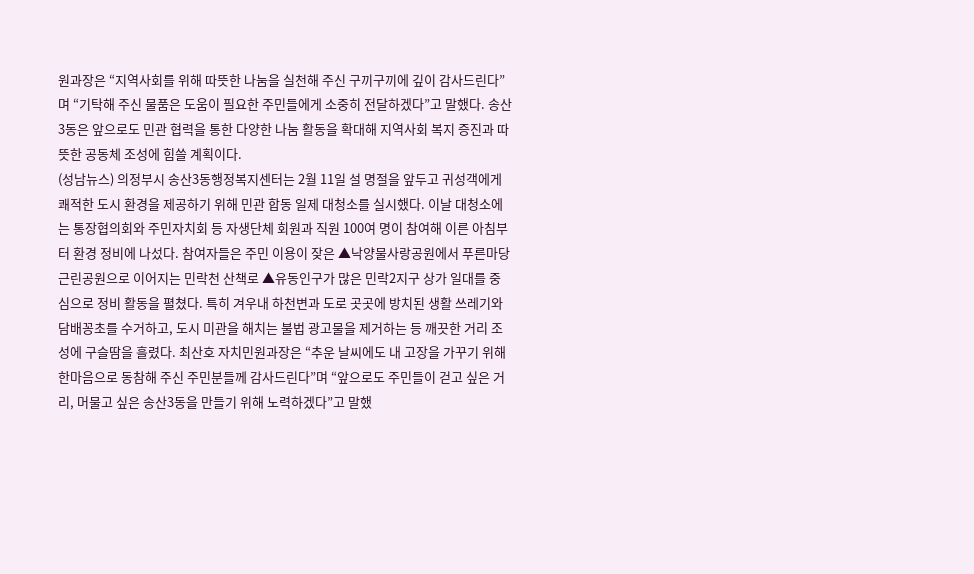원과장은 “지역사회를 위해 따뜻한 나눔을 실천해 주신 구끼구끼에 깊이 감사드린다”며 “기탁해 주신 물품은 도움이 필요한 주민들에게 소중히 전달하겠다”고 말했다. 송산3동은 앞으로도 민관 협력을 통한 다양한 나눔 활동을 확대해 지역사회 복지 증진과 따뜻한 공동체 조성에 힘쓸 계획이다.
(성남뉴스) 의정부시 송산3동행정복지센터는 2월 11일 설 명절을 앞두고 귀성객에게 쾌적한 도시 환경을 제공하기 위해 민관 합동 일제 대청소를 실시했다. 이날 대청소에는 통장협의회와 주민자치회 등 자생단체 회원과 직원 100여 명이 참여해 이른 아침부터 환경 정비에 나섰다. 참여자들은 주민 이용이 잦은 ▲낙양물사랑공원에서 푸른마당 근린공원으로 이어지는 민락천 산책로 ▲유동인구가 많은 민락2지구 상가 일대를 중심으로 정비 활동을 펼쳤다. 특히 겨우내 하천변과 도로 곳곳에 방치된 생활 쓰레기와 담배꽁초를 수거하고, 도시 미관을 해치는 불법 광고물을 제거하는 등 깨끗한 거리 조성에 구슬땀을 흘렸다. 최산호 자치민원과장은 “추운 날씨에도 내 고장을 가꾸기 위해 한마음으로 동참해 주신 주민분들께 감사드린다”며 “앞으로도 주민들이 걷고 싶은 거리, 머물고 싶은 송산3동을 만들기 위해 노력하겠다”고 말했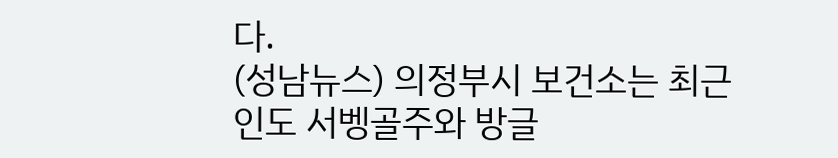다.
(성남뉴스) 의정부시 보건소는 최근 인도 서벵골주와 방글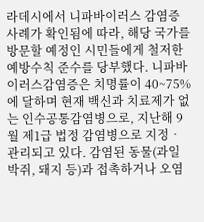라데시에서 니파바이러스 감염증 사례가 확인됨에 따라, 해당 국가를 방문할 예정인 시민들에게 철저한 예방수칙 준수를 당부했다. 니파바이러스감염증은 치명률이 40~75%에 달하며 현재 백신과 치료제가 없는 인수공통감염병으로, 지난해 9월 제1급 법정 감염병으로 지정‧관리되고 있다. 감염된 동물(과일박쥐, 돼지 등)과 접촉하거나 오염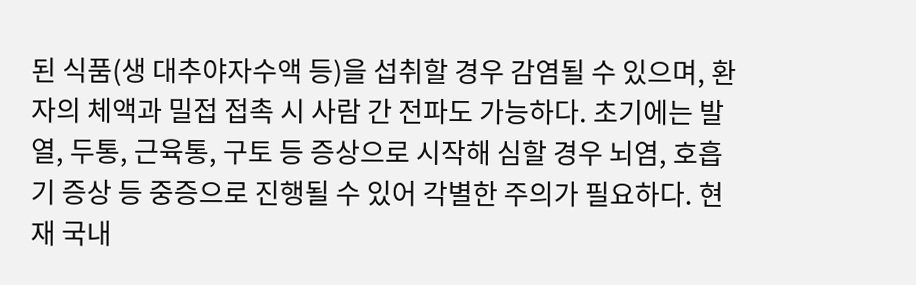된 식품(생 대추야자수액 등)을 섭취할 경우 감염될 수 있으며, 환자의 체액과 밀접 접촉 시 사람 간 전파도 가능하다. 초기에는 발열, 두통, 근육통, 구토 등 증상으로 시작해 심할 경우 뇌염, 호흡기 증상 등 중증으로 진행될 수 있어 각별한 주의가 필요하다. 현재 국내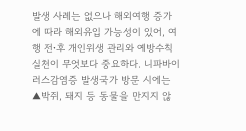발생 사례는 없으나 해외여행 증가에 따라 해외유입 가능성이 있어, 여행 전ˑ후 개인위생 관리와 예방수칙 실천이 무엇보다 중요하다. 니파바이러스감염증 발생국가 방문 시에는 ▲박쥐, 돼지 등 동물을 만지지 않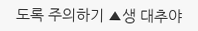도록 주의하기 ▲생 대추야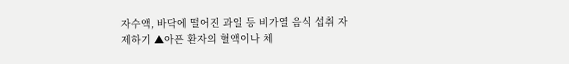자수액, 바닥에 떨어진 과일 등 비가열 음식 섭취 자제하기 ▲아픈 환자의 혈액이나 체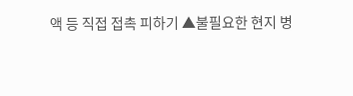액 등 직접 접촉 피하기 ▲불필요한 현지 병